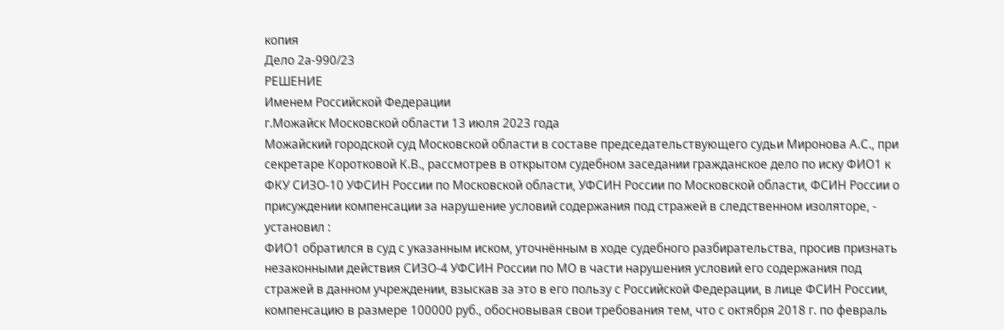копия
Дело 2а-990/23
РЕШЕНИЕ
Именем Российской Федерации
г.Можайск Московской области 13 июля 2023 года
Можайский городской суд Московской области в составе председательствующего судьи Миронова А.С., при секретаре Коротковой К.В., рассмотрев в открытом судебном заседании гражданское дело по иску ФИО1 к ФКУ СИЗО-10 УФСИН России по Московской области, УФСИН России по Московской области, ФСИН России о присуждении компенсации за нарушение условий содержания под стражей в следственном изоляторе, -
установил :
ФИО1 обратился в суд с указанным иском, уточнённым в ходе судебного разбирательства, просив признать незаконными действия СИЗО-4 УФСИН России по МО в части нарушения условий его содержания под стражей в данном учреждении, взыскав за это в его пользу с Российской Федерации, в лице ФСИН России, компенсацию в размере 100000 руб., обосновывая свои требования тем, что с октября 2018 г. по февраль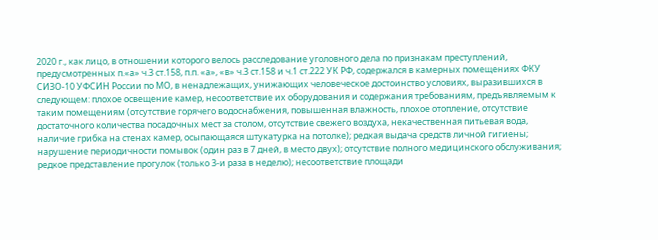2020 г., как лицо, в отношении которого велось расследование уголовного дела по признакам преступлений, предусмотренных п.«а» ч.3 ст.158, п.п. «а», «в» ч.3 ст.158 и ч.1 ст.222 УК РФ, содержался в камерных помещениях ФКУ СИЗО-10 УФСИН России по МО, в ненадлежащих, унижающих человеческое достоинство условиях, выразившихся в следующем: плохое освещение камер, несоответствие их оборудования и содержания требованиям, предъявляемым к таким помещениям (отсутствие горячего водоснабжения, повышенная влажность, плохое отопление, отсутствие достаточного количества посадочных мест за столом, отсутствие свежего воздуха, некачественная питьевая вода, наличие грибка на стенах камер, осыпающаяся штукатурка на потолке); редкая выдача средств личной гигиены; нарушение периодичности помывок (один раз в 7 дней, в место двух); отсутствие полного медицинского обслуживания; редкое представление прогулок (только 3-и раза в неделю); несоответствие площади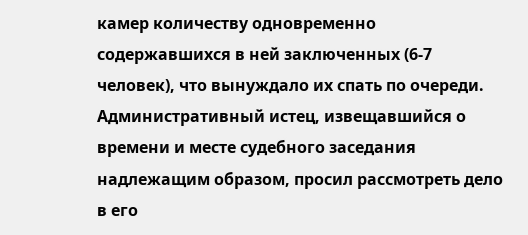камер количеству одновременно содержавшихся в ней заключенных (6-7 человек), что вынуждало их спать по очереди.
Административный истец, извещавшийся о времени и месте судебного заседания надлежащим образом, просил рассмотреть дело в его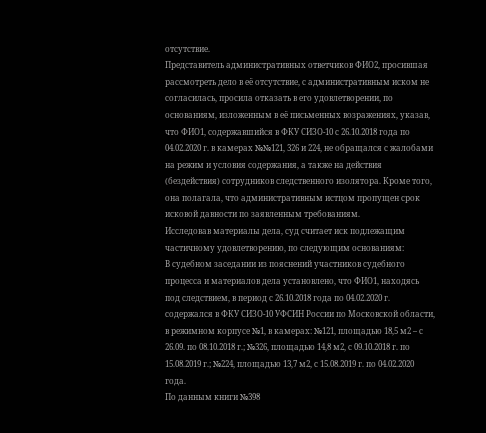отсутствие.
Представитель административных ответчиков ФИО2, просившая рассмотреть дело в её отсутствие, с административным иском не согласилась, просила отказать в его удовлетворении, по основаниям, изложенным в её письменных возражениях, указав, что ФИО1, содержавшийся в ФКУ СИЗО-10 с 26.10.2018 года по 04.02.2020 г. в камерах №№121, 326 и 224, не обращался с жалобами на режим и условия содержания, а также на действия (бездействия) сотрудников следственного изолятора. Кроме того, она полагала, что административным истцом пропущен срок исковой давности по заявленным требованиям.
Исследовав материалы дела, суд считает иск подлежащим частичному удовлетворению, по следующим основаниям:
В судебном заседании из пояснений участников судебного процесса и материалов дела установлено, что ФИО1, находясь под следствием, в период с 26.10.2018 года по 04.02.2020 г. содержался в ФКУ СИЗО-10 УФСИН России по Московской области, в режимном корпусе №1, в камерах: №121, площадью 18,5 м2 – с 26.09. по 08.10.2018 г.; №326, площадью 14,8 м2, с 09.10.2018 г. по 15.08.2019 г.; №224, площадью 13,7 м2, с 15.08.2019 г. по 04.02.2020 года.
По данным книги №398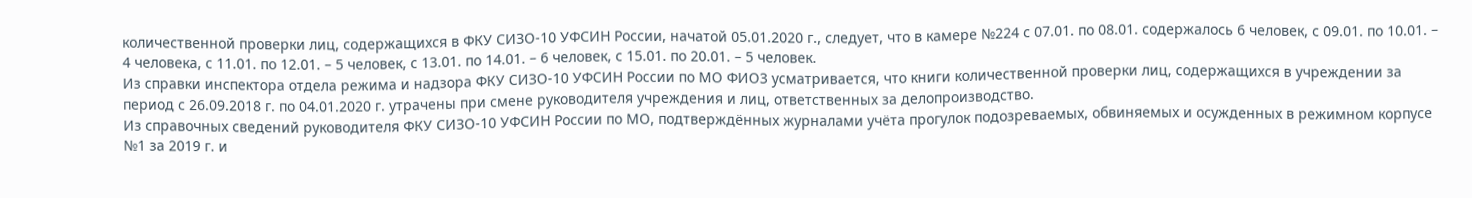количественной проверки лиц, содержащихся в ФКУ СИЗО-10 УФСИН России, начатой 05.01.2020 г., следует, что в камере №224 с 07.01. по 08.01. содержалось 6 человек, с 09.01. по 10.01. – 4 человека, с 11.01. по 12.01. – 5 человек, с 13.01. по 14.01. – 6 человек, с 15.01. по 20.01. – 5 человек.
Из справки инспектора отдела режима и надзора ФКУ СИЗО-10 УФСИН России по МО ФИО3 усматривается, что книги количественной проверки лиц, содержащихся в учреждении за период с 26.09.2018 г. по 04.01.2020 г. утрачены при смене руководителя учреждения и лиц, ответственных за делопроизводство.
Из справочных сведений руководителя ФКУ СИЗО-10 УФСИН России по МО, подтверждённых журналами учёта прогулок подозреваемых, обвиняемых и осужденных в режимном корпусе №1 за 2019 г. и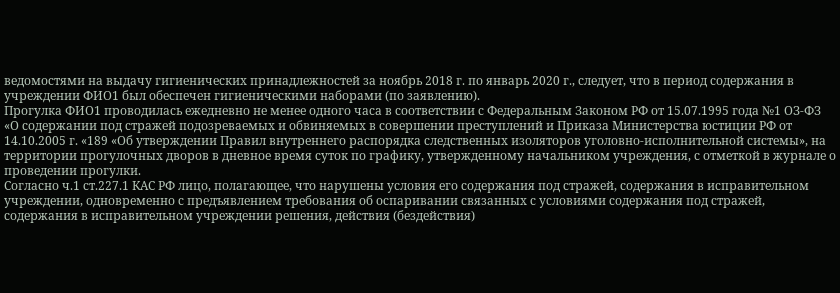ведомостями на выдачу гигиенических принадлежностей за ноябрь 2018 г. по январь 2020 г., следует, что в период содержания в учреждении ФИО1 был обеспечен гигиеническими наборами (по заявлению).
Прогулка ФИО1 проводилась ежедневно не менее одного часа в соответствии с Федеральным Законом РФ от 15.07.1995 года №1 ОЗ-ФЗ «О содержании под стражей подозреваемых и обвиняемых в совершении преступлений и Приказа Министерства юстиции РФ от 14.10.2005 г. «189 «Об утверждении Правил внутреннего распорядка следственных изоляторов уголовно-исполнительной системы», на территории прогулочных дворов в дневное время суток по графику, утвержденному начальником учреждения, с отметкой в журнале о проведении прогулки.
Согласно ч.1 ст.227.1 КАС РФ лицо, полагающее, что нарушены условия его содержания под стражей, содержания в исправительном учреждении, одновременно с предъявлением требования об оспаривании связанных с условиями содержания под стражей, содержания в исправительном учреждении решения, действия (бездействия)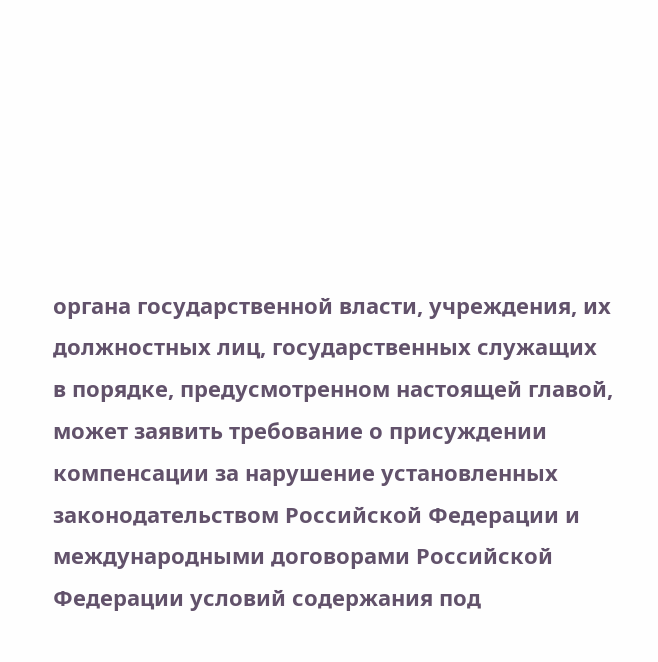органа государственной власти, учреждения, их должностных лиц, государственных служащих в порядке, предусмотренном настоящей главой, может заявить требование о присуждении компенсации за нарушение установленных законодательством Российской Федерации и международными договорами Российской Федерации условий содержания под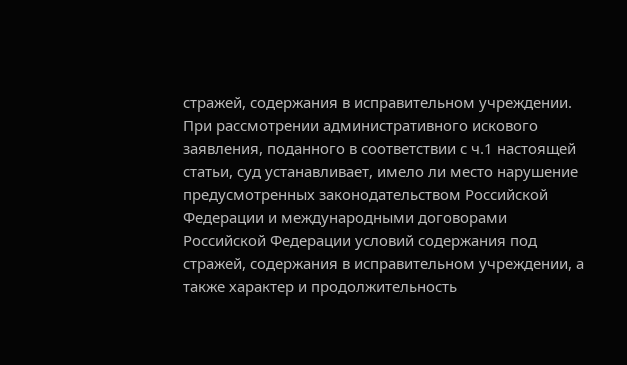стражей, содержания в исправительном учреждении.
При рассмотрении административного искового заявления, поданного в соответствии с ч.1 настоящей статьи, суд устанавливает, имело ли место нарушение предусмотренных законодательством Российской Федерации и международными договорами Российской Федерации условий содержания под стражей, содержания в исправительном учреждении, а также характер и продолжительность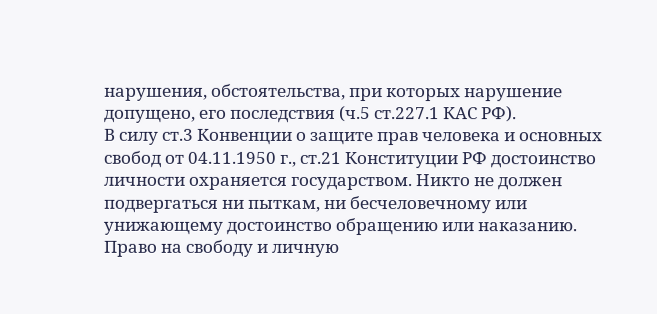нарушения, обстоятельства, при которых нарушение допущено, его последствия (ч.5 ст.227.1 КАС РФ).
В силу ст.3 Конвенции о защите прав человека и основных свобод от 04.11.1950 г., ст.21 Конституции РФ достоинство личности охраняется государством. Никто не должен подвергаться ни пыткам, ни бесчеловечному или унижающему достоинство обращению или наказанию.
Право на свободу и личную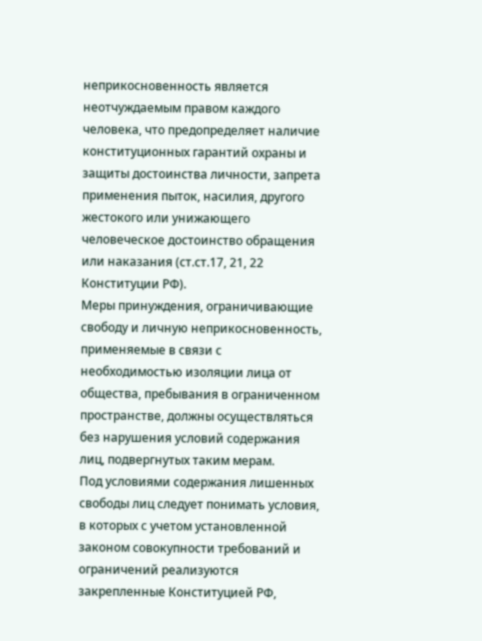неприкосновенность является неотчуждаемым правом каждого человека, что предопределяет наличие конституционных гарантий охраны и защиты достоинства личности, запрета применения пыток, насилия, другого жестокого или унижающего человеческое достоинство обращения или наказания (ст.ст.17, 21, 22 Конституции РФ).
Меры принуждения, ограничивающие свободу и личную неприкосновенность, применяемые в связи с необходимостью изоляции лица от общества, пребывания в ограниченном пространстве, должны осуществляться без нарушения условий содержания лиц, подвергнутых таким мерам.
Под условиями содержания лишенных свободы лиц следует понимать условия, в которых с учетом установленной законом совокупности требований и ограничений реализуются закрепленные Конституцией РФ,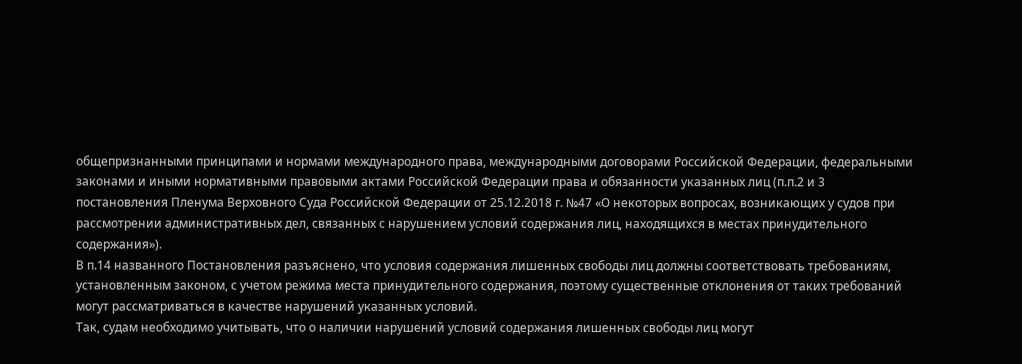общепризнанными принципами и нормами международного права, международными договорами Российской Федерации, федеральными законами и иными нормативными правовыми актами Российской Федерации права и обязанности указанных лиц (п.п.2 и 3 постановления Пленума Верховного Суда Российской Федерации от 25.12.2018 г. №47 «О некоторых вопросах, возникающих у судов при рассмотрении административных дел, связанных с нарушением условий содержания лиц, находящихся в местах принудительного содержания»).
В п.14 названного Постановления разъяснено, что условия содержания лишенных свободы лиц должны соответствовать требованиям, установленным законом, с учетом режима места принудительного содержания, поэтому существенные отклонения от таких требований могут рассматриваться в качестве нарушений указанных условий.
Так, судам необходимо учитывать, что о наличии нарушений условий содержания лишенных свободы лиц могут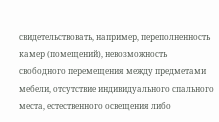свидетельствовать, например, переполненность камер (помещений), невозможность свободного перемещения между предметами мебели, отсутствие индивидуального спального места, естественного освещения либо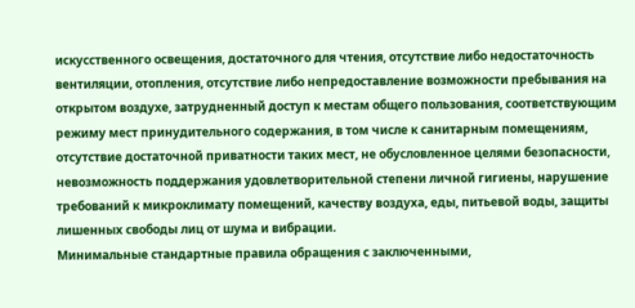искусственного освещения, достаточного для чтения, отсутствие либо недостаточность вентиляции, отопления, отсутствие либо непредоставление возможности пребывания на открытом воздухе, затрудненный доступ к местам общего пользования, соответствующим режиму мест принудительного содержания, в том числе к санитарным помещениям, отсутствие достаточной приватности таких мест, не обусловленное целями безопасности, невозможность поддержания удовлетворительной степени личной гигиены, нарушение требований к микроклимату помещений, качеству воздуха, еды, питьевой воды, защиты лишенных свободы лиц от шума и вибрации.
Минимальные стандартные правила обращения с заключенными,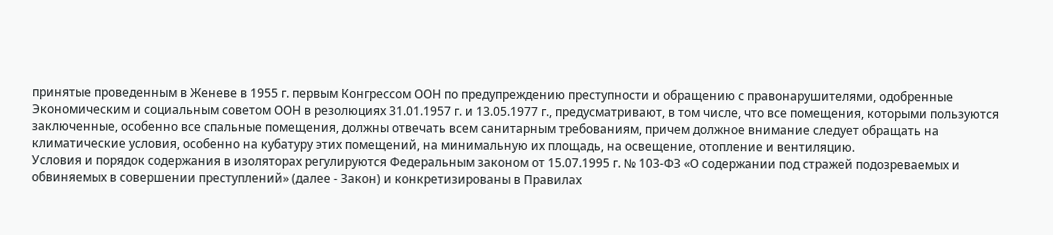принятые проведенным в Женеве в 1955 г. первым Конгрессом ООН по предупреждению преступности и обращению с правонарушителями, одобренные Экономическим и социальным советом ООН в резолюциях 31.01.1957 г. и 13.05.1977 г., предусматривают, в том числе, что все помещения, которыми пользуются заключенные, особенно все спальные помещения, должны отвечать всем санитарным требованиям, причем должное внимание следует обращать на климатические условия, особенно на кубатуру этих помещений, на минимальную их площадь, на освещение, отопление и вентиляцию.
Условия и порядок содержания в изоляторах регулируются Федеральным законом от 15.07.1995 г. № 103-ФЗ «О содержании под стражей подозреваемых и обвиняемых в совершении преступлений» (далее - Закон) и конкретизированы в Правилах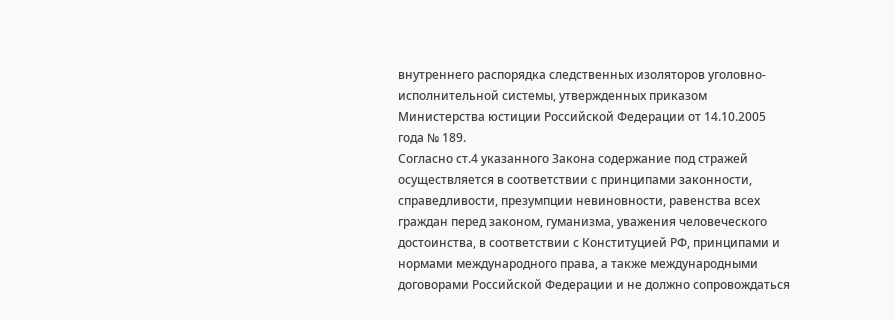внутреннего распорядка следственных изоляторов уголовно-исполнительной системы, утвержденных приказом Министерства юстиции Российской Федерации от 14.10.2005 года № 189.
Согласно ст.4 указанного Закона содержание под стражей осуществляется в соответствии с принципами законности, справедливости, презумпции невиновности, равенства всех граждан перед законом, гуманизма, уважения человеческого достоинства, в соответствии с Конституцией РФ, принципами и нормами международного права, а также международными договорами Российской Федерации и не должно сопровождаться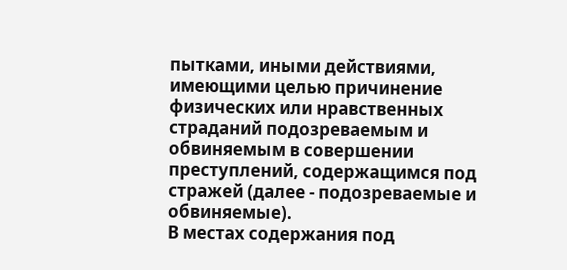пытками, иными действиями, имеющими целью причинение физических или нравственных страданий подозреваемым и обвиняемым в совершении преступлений, содержащимся под стражей (далее - подозреваемые и обвиняемые).
В местах содержания под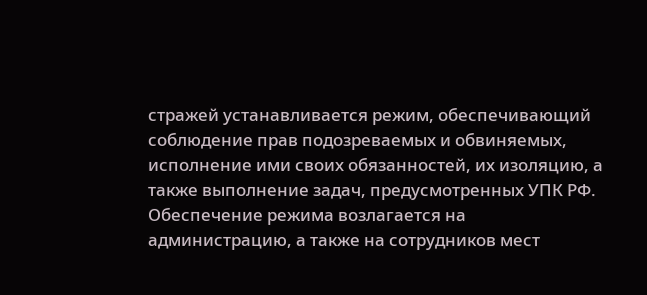стражей устанавливается режим, обеспечивающий соблюдение прав подозреваемых и обвиняемых, исполнение ими своих обязанностей, их изоляцию, а также выполнение задач, предусмотренных УПК РФ.
Обеспечение режима возлагается на администрацию, а также на сотрудников мест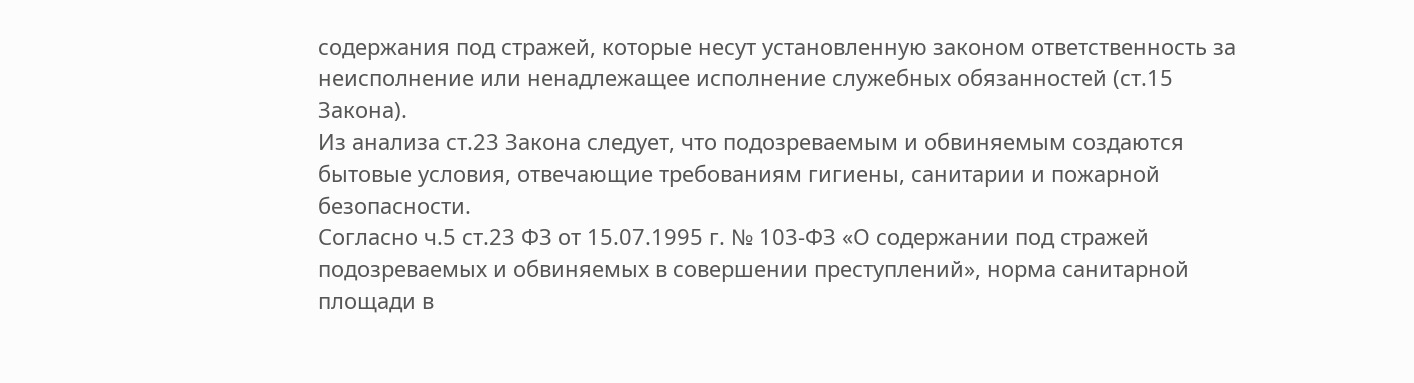содержания под стражей, которые несут установленную законом ответственность за неисполнение или ненадлежащее исполнение служебных обязанностей (ст.15 Закона).
Из анализа ст.23 Закона следует, что подозреваемым и обвиняемым создаются бытовые условия, отвечающие требованиям гигиены, санитарии и пожарной безопасности.
Согласно ч.5 ст.23 ФЗ от 15.07.1995 г. № 103-ФЗ «О содержании под стражей подозреваемых и обвиняемых в совершении преступлений», норма санитарной площади в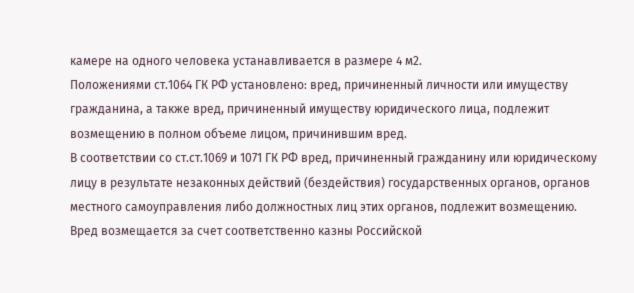камере на одного человека устанавливается в размере 4 м2.
Положениями ст.1064 ГК РФ установлено: вред, причиненный личности или имуществу гражданина, а также вред, причиненный имуществу юридического лица, подлежит возмещению в полном объеме лицом, причинившим вред.
В соответствии со ст.ст.1069 и 1071 ГК РФ вред, причиненный гражданину или юридическому лицу в результате незаконных действий (бездействия) государственных органов, органов местного самоуправления либо должностных лиц этих органов, подлежит возмещению.
Вред возмещается за счет соответственно казны Российской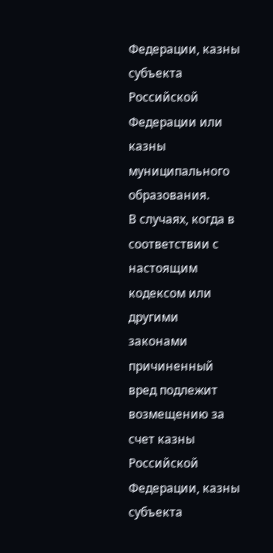Федерации, казны субъекта Российской Федерации или казны муниципального образования.
В случаях, когда в соответствии с настоящим кодексом или другими законами причиненный вред подлежит возмещению за счет казны Российской Федерации, казны субъекта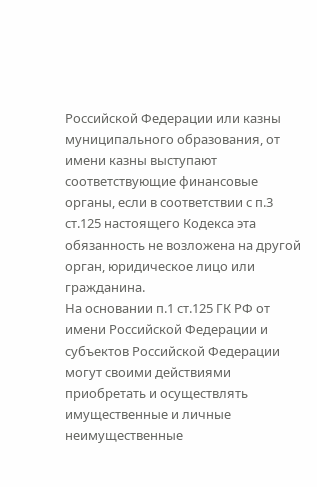Российской Федерации или казны муниципального образования, от имени казны выступают соответствующие финансовые органы, если в соответствии с п.3 ст.125 настоящего Кодекса эта обязанность не возложена на другой орган, юридическое лицо или гражданина.
На основании п.1 ст.125 ГК РФ от имени Российской Федерации и субъектов Российской Федерации могут своими действиями приобретать и осуществлять имущественные и личные неимущественные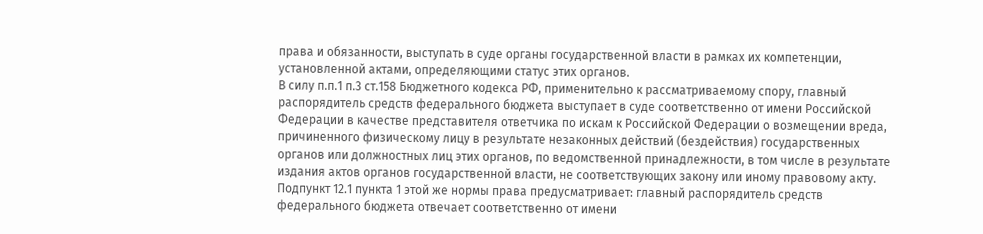права и обязанности, выступать в суде органы государственной власти в рамках их компетенции, установленной актами, определяющими статус этих органов.
В силу п.п.1 п.3 ст.158 Бюджетного кодекса РФ, применительно к рассматриваемому спору, главный распорядитель средств федерального бюджета выступает в суде соответственно от имени Российской Федерации в качестве представителя ответчика по искам к Российской Федерации о возмещении вреда, причиненного физическому лицу в результате незаконных действий (бездействия) государственных органов или должностных лиц этих органов, по ведомственной принадлежности, в том числе в результате издания актов органов государственной власти, не соответствующих закону или иному правовому акту.
Подпункт 12.1 пункта 1 этой же нормы права предусматривает: главный распорядитель средств федерального бюджета отвечает соответственно от имени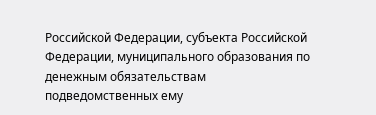Российской Федерации, субъекта Российской Федерации, муниципального образования по денежным обязательствам подведомственных ему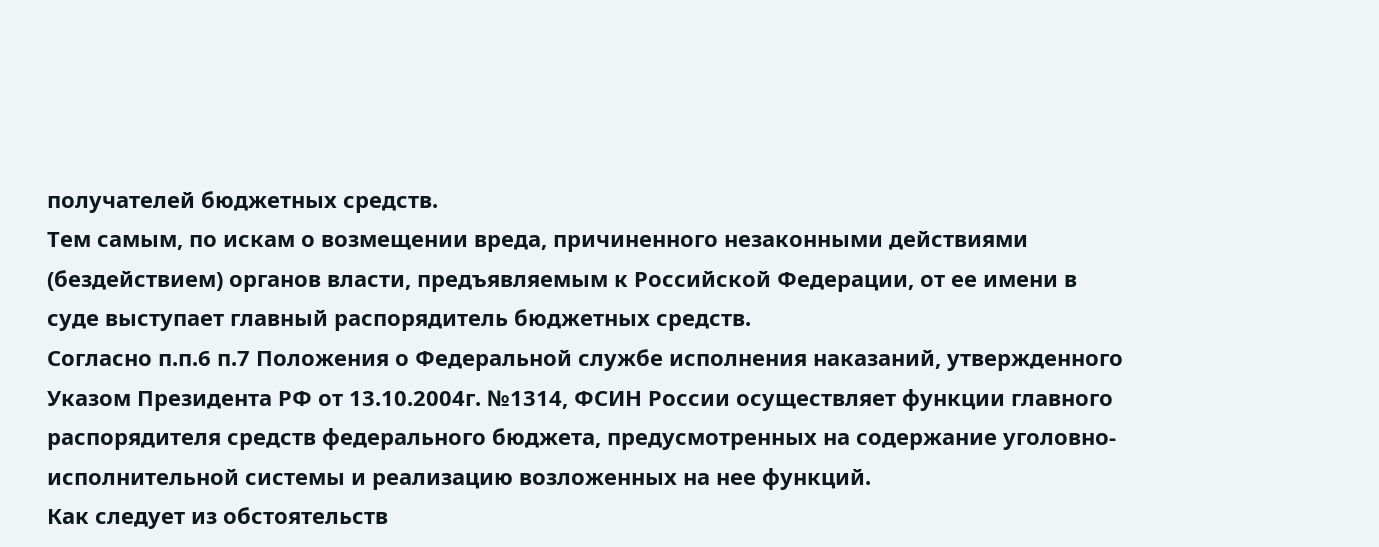получателей бюджетных средств.
Тем самым, по искам о возмещении вреда, причиненного незаконными действиями (бездействием) органов власти, предъявляемым к Российской Федерации, от ее имени в суде выступает главный распорядитель бюджетных средств.
Согласно п.п.6 п.7 Положения о Федеральной службе исполнения наказаний, утвержденного Указом Президента РФ от 13.10.2004г. №1314, ФСИН России осуществляет функции главного распорядителя средств федерального бюджета, предусмотренных на содержание уголовно-исполнительной системы и реализацию возложенных на нее функций.
Как следует из обстоятельств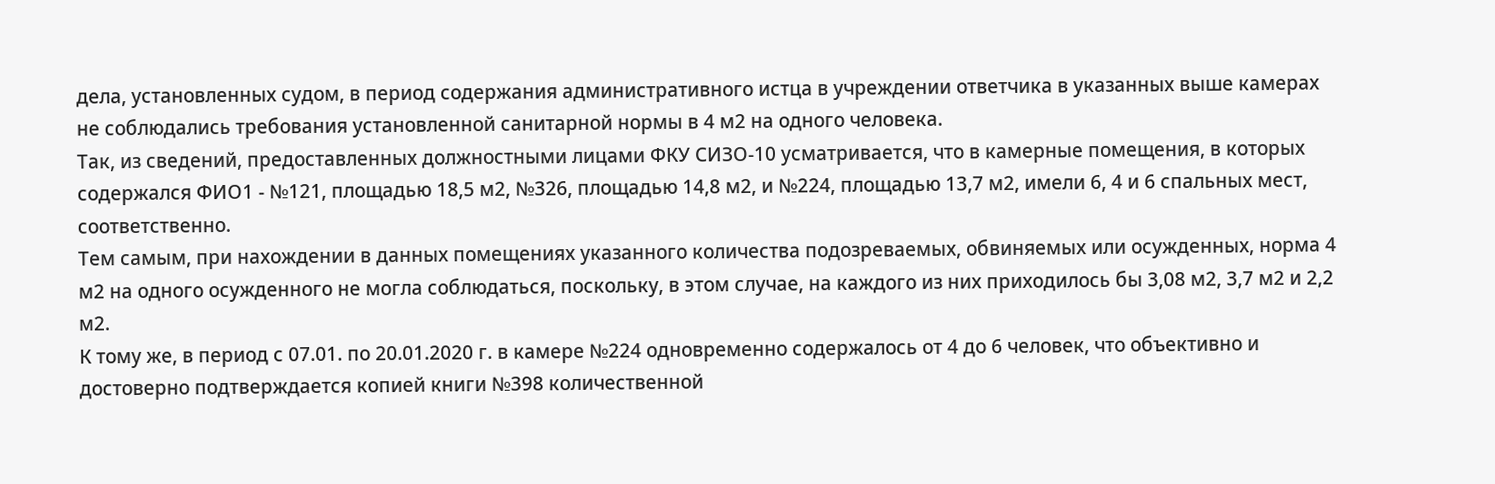дела, установленных судом, в период содержания административного истца в учреждении ответчика в указанных выше камерах не соблюдались требования установленной санитарной нормы в 4 м2 на одного человека.
Так, из сведений, предоставленных должностными лицами ФКУ СИЗО-10 усматривается, что в камерные помещения, в которых содержался ФИО1 - №121, площадью 18,5 м2, №326, площадью 14,8 м2, и №224, площадью 13,7 м2, имели 6, 4 и 6 спальных мест, соответственно.
Тем самым, при нахождении в данных помещениях указанного количества подозреваемых, обвиняемых или осужденных, норма 4 м2 на одного осужденного не могла соблюдаться, поскольку, в этом случае, на каждого из них приходилось бы 3,08 м2, 3,7 м2 и 2,2 м2.
К тому же, в период с 07.01. по 20.01.2020 г. в камере №224 одновременно содержалось от 4 до 6 человек, что объективно и достоверно подтверждается копией книги №398 количественной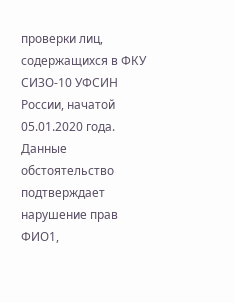проверки лиц, содержащихся в ФКУ СИЗО-10 УФСИН России, начатой 05.01.2020 года.
Данные обстоятельство подтверждает нарушение прав ФИО1,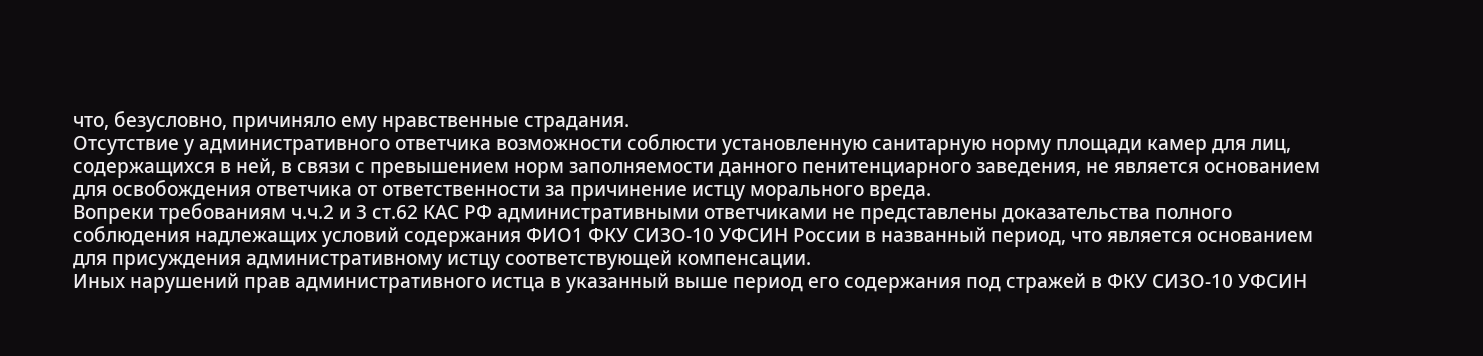что, безусловно, причиняло ему нравственные страдания.
Отсутствие у административного ответчика возможности соблюсти установленную санитарную норму площади камер для лиц, содержащихся в ней, в связи с превышением норм заполняемости данного пенитенциарного заведения, не является основанием для освобождения ответчика от ответственности за причинение истцу морального вреда.
Вопреки требованиям ч.ч.2 и 3 ст.62 КАС РФ административными ответчиками не представлены доказательства полного соблюдения надлежащих условий содержания ФИО1 ФКУ СИЗО-10 УФСИН России в названный период, что является основанием для присуждения административному истцу соответствующей компенсации.
Иных нарушений прав административного истца в указанный выше период его содержания под стражей в ФКУ СИЗО-10 УФСИН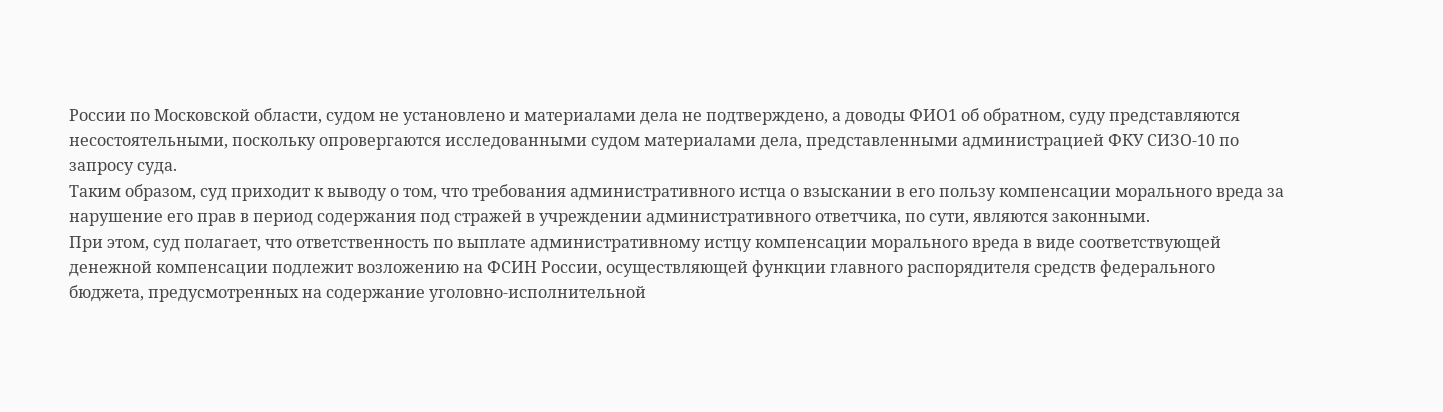России по Московской области, судом не установлено и материалами дела не подтверждено, а доводы ФИО1 об обратном, суду представляются несостоятельными, поскольку опровергаются исследованными судом материалами дела, представленными администрацией ФКУ СИЗО-10 по запросу суда.
Таким образом, суд приходит к выводу о том, что требования административного истца о взыскании в его пользу компенсации морального вреда за нарушение его прав в период содержания под стражей в учреждении административного ответчика, по сути, являются законными.
При этом, суд полагает, что ответственность по выплате административному истцу компенсации морального вреда в виде соответствующей денежной компенсации подлежит возложению на ФСИН России, осуществляющей функции главного распорядителя средств федерального бюджета, предусмотренных на содержание уголовно-исполнительной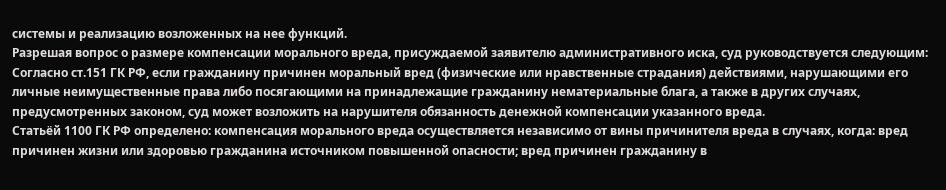системы и реализацию возложенных на нее функций.
Разрешая вопрос о размере компенсации морального вреда, присуждаемой заявителю административного иска, суд руководствуется следующим:
Согласно ст.151 ГК РФ, если гражданину причинен моральный вред (физические или нравственные страдания) действиями, нарушающими его личные неимущественные права либо посягающими на принадлежащие гражданину нематериальные блага, а также в других случаях, предусмотренных законом, суд может возложить на нарушителя обязанность денежной компенсации указанного вреда.
Статьёй 1100 ГК РФ определено: компенсация морального вреда осуществляется независимо от вины причинителя вреда в случаях, когда: вред причинен жизни или здоровью гражданина источником повышенной опасности; вред причинен гражданину в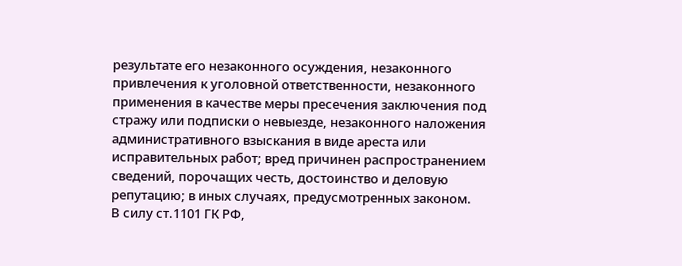результате его незаконного осуждения, незаконного привлечения к уголовной ответственности, незаконного применения в качестве меры пресечения заключения под стражу или подписки о невыезде, незаконного наложения административного взыскания в виде ареста или исправительных работ; вред причинен распространением сведений, порочащих честь, достоинство и деловую репутацию; в иных случаях, предусмотренных законом.
В силу ст.1101 ГК РФ,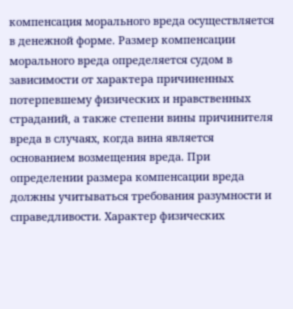компенсация морального вреда осуществляется в денежной форме. Размер компенсации морального вреда определяется судом в зависимости от характера причиненных потерпевшему физических и нравственных страданий, а также степени вины причинителя вреда в случаях, когда вина является основанием возмещения вреда. При определении размера компенсации вреда должны учитываться требования разумности и справедливости. Характер физических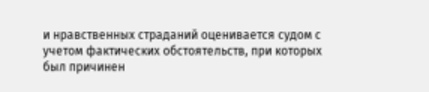и нравственных страданий оценивается судом с учетом фактических обстоятельств, при которых был причинен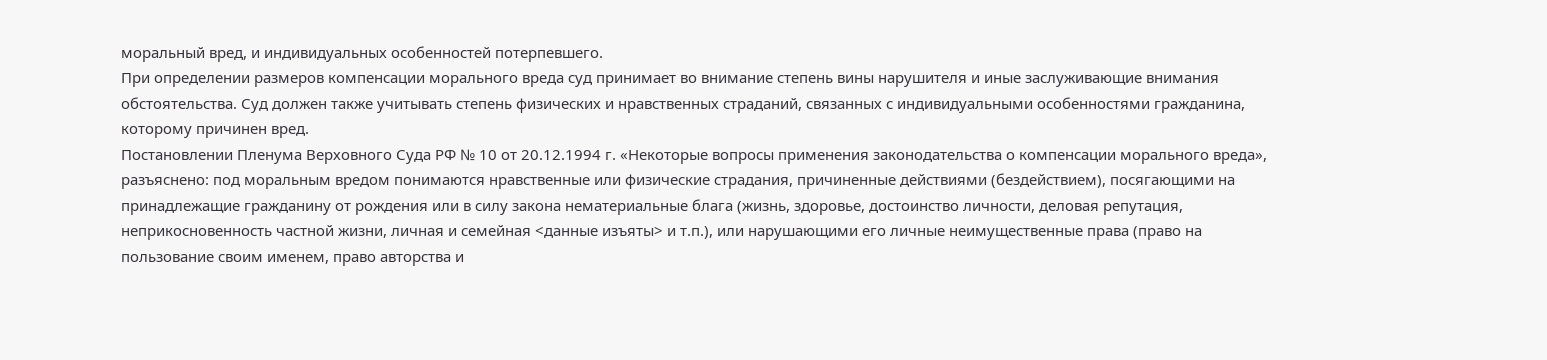моральный вред, и индивидуальных особенностей потерпевшего.
При определении размеров компенсации морального вреда суд принимает во внимание степень вины нарушителя и иные заслуживающие внимания обстоятельства. Суд должен также учитывать степень физических и нравственных страданий, связанных с индивидуальными особенностями гражданина, которому причинен вред.
Постановлении Пленума Верховного Суда РФ № 10 от 20.12.1994 г. «Некоторые вопросы применения законодательства о компенсации морального вреда», разъяснено: под моральным вредом понимаются нравственные или физические страдания, причиненные действиями (бездействием), посягающими на принадлежащие гражданину от рождения или в силу закона нематериальные блага (жизнь, здоровье, достоинство личности, деловая репутация, неприкосновенность частной жизни, личная и семейная <данные изъяты> и т.п.), или нарушающими его личные неимущественные права (право на пользование своим именем, право авторства и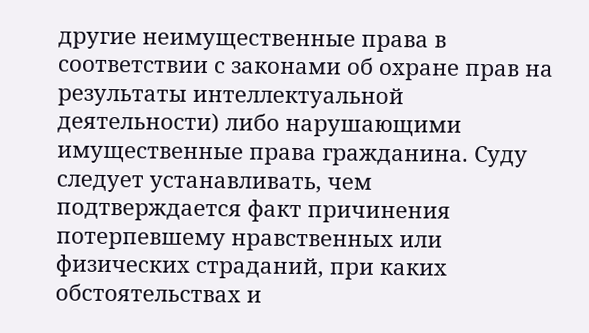другие неимущественные права в соответствии с законами об охране прав на результаты интеллектуальной деятельности) либо нарушающими имущественные права гражданина. Суду следует устанавливать, чем подтверждается факт причинения потерпевшему нравственных или физических страданий, при каких обстоятельствах и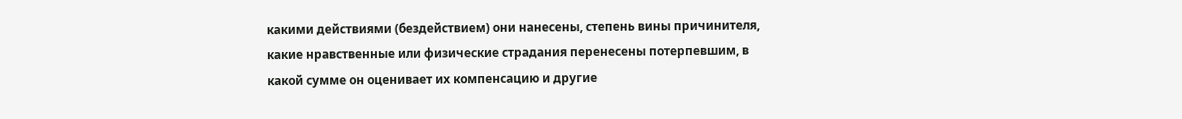какими действиями (бездействием) они нанесены, степень вины причинителя, какие нравственные или физические страдания перенесены потерпевшим, в какой сумме он оценивает их компенсацию и другие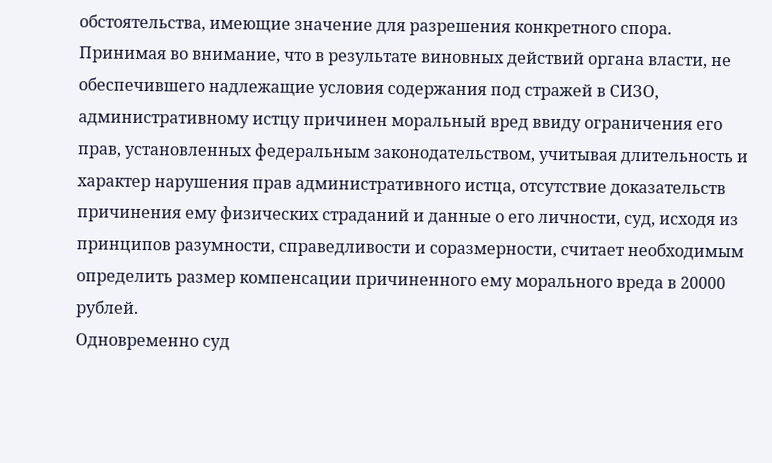обстоятельства, имеющие значение для разрешения конкретного спора.
Принимая во внимание, что в результате виновных действий органа власти, не обеспечившего надлежащие условия содержания под стражей в СИЗО, административному истцу причинен моральный вред ввиду ограничения его прав, установленных федеральным законодательством, учитывая длительность и характер нарушения прав административного истца, отсутствие доказательств причинения ему физических страданий и данные о его личности, суд, исходя из принципов разумности, справедливости и соразмерности, считает необходимым определить размер компенсации причиненного ему морального вреда в 20000 рублей.
Одновременно суд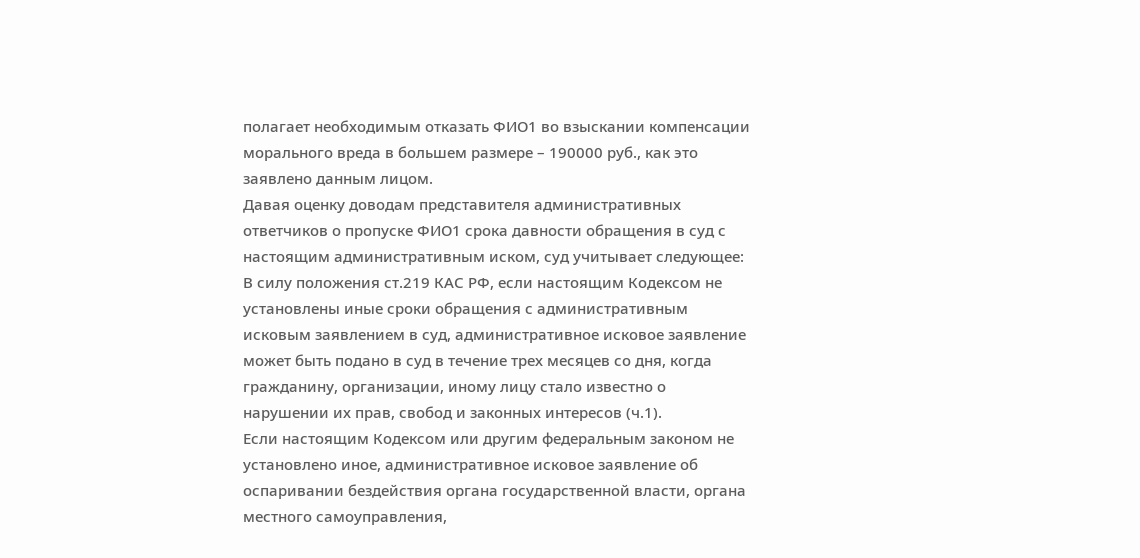полагает необходимым отказать ФИО1 во взыскании компенсации морального вреда в большем размере – 190000 руб., как это заявлено данным лицом.
Давая оценку доводам представителя административных ответчиков о пропуске ФИО1 срока давности обращения в суд с настоящим административным иском, суд учитывает следующее:
В силу положения ст.219 КАС РФ, если настоящим Кодексом не установлены иные сроки обращения с административным исковым заявлением в суд, административное исковое заявление может быть подано в суд в течение трех месяцев со дня, когда гражданину, организации, иному лицу стало известно о нарушении их прав, свобод и законных интересов (ч.1).
Если настоящим Кодексом или другим федеральным законом не установлено иное, административное исковое заявление об оспаривании бездействия органа государственной власти, органа местного самоуправления,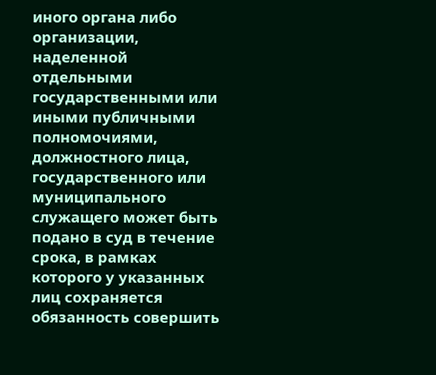иного органа либо организации, наделенной отдельными государственными или иными публичными полномочиями, должностного лица, государственного или муниципального служащего может быть подано в суд в течение срока, в рамках которого у указанных лиц сохраняется обязанность совершить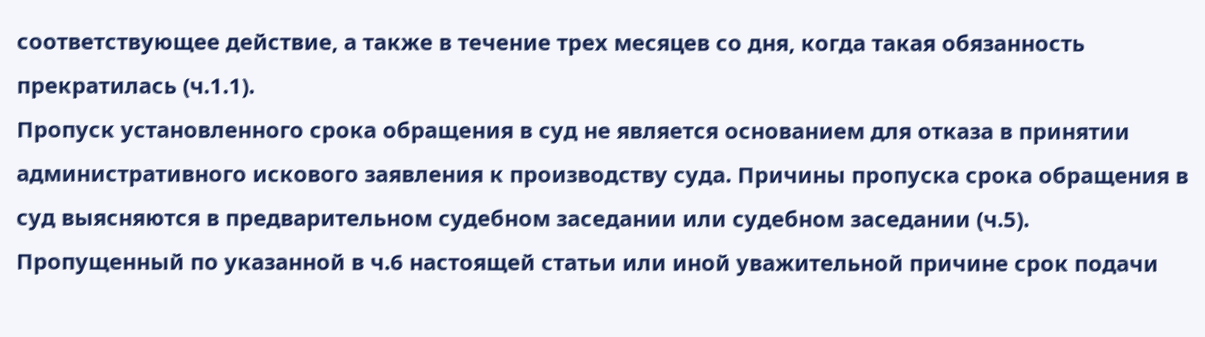соответствующее действие, а также в течение трех месяцев со дня, когда такая обязанность прекратилась (ч.1.1).
Пропуск установленного срока обращения в суд не является основанием для отказа в принятии административного искового заявления к производству суда. Причины пропуска срока обращения в суд выясняются в предварительном судебном заседании или судебном заседании (ч.5).
Пропущенный по указанной в ч.6 настоящей статьи или иной уважительной причине срок подачи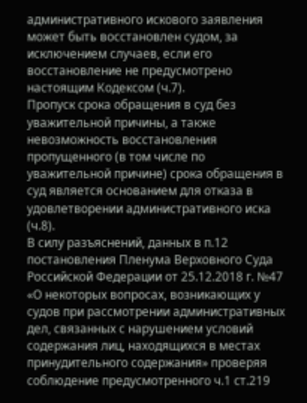административного искового заявления может быть восстановлен судом, за исключением случаев, если его восстановление не предусмотрено настоящим Кодексом (ч.7).
Пропуск срока обращения в суд без уважительной причины, а также невозможность восстановления пропущенного (в том числе по уважительной причине) срока обращения в суд является основанием для отказа в удовлетворении административного иска (ч.8).
В силу разъяснений, данных в п.12 постановления Пленума Верховного Суда Российской Федерации от 25.12.2018 г. №47 «О некоторых вопросах, возникающих у судов при рассмотрении административных дел, связанных с нарушением условий содержания лиц, находящихся в местах принудительного содержания» проверяя соблюдение предусмотренного ч.1 ст.219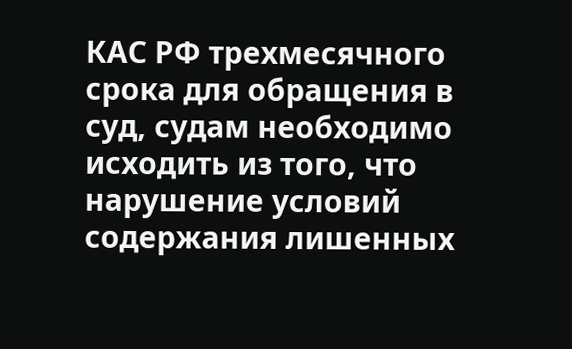КАС РФ трехмесячного срока для обращения в суд, судам необходимо исходить из того, что нарушение условий содержания лишенных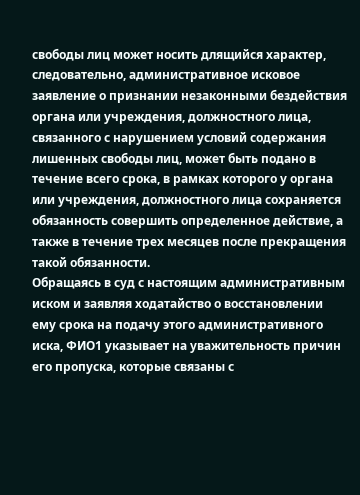свободы лиц может носить длящийся характер, следовательно, административное исковое заявление о признании незаконными бездействия органа или учреждения, должностного лица, связанного с нарушением условий содержания лишенных свободы лиц, может быть подано в течение всего срока, в рамках которого у органа или учреждения, должностного лица сохраняется обязанность совершить определенное действие, а также в течение трех месяцев после прекращения такой обязанности.
Обращаясь в суд с настоящим административным иском и заявляя ходатайство о восстановлении ему срока на подачу этого административного иска, ФИО1 указывает на уважительность причин его пропуска, которые связаны с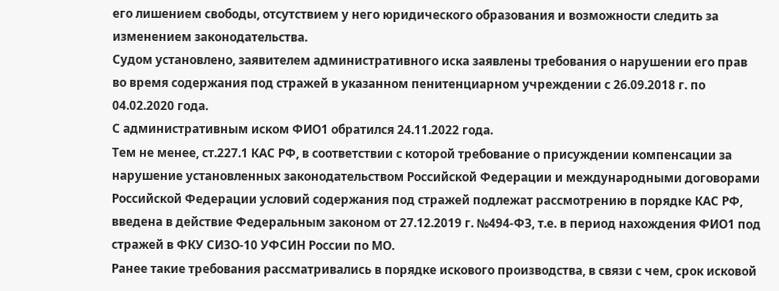его лишением свободы, отсутствием у него юридического образования и возможности следить за изменением законодательства.
Судом установлено, заявителем административного иска заявлены требования о нарушении его прав во время содержания под стражей в указанном пенитенциарном учреждении с 26.09.2018 г. по 04.02.2020 года.
С административным иском ФИО1 обратился 24.11.2022 года.
Тем не менее, ст.227.1 КАС РФ, в соответствии с которой требование о присуждении компенсации за нарушение установленных законодательством Российской Федерации и международными договорами Российской Федерации условий содержания под стражей подлежат рассмотрению в порядке КАС РФ, введена в действие Федеральным законом от 27.12.2019 г. №494-ФЗ, т.е. в период нахождения ФИО1 под стражей в ФКУ СИЗО-10 УФСИН России по МО.
Ранее такие требования рассматривались в порядке искового производства, в связи с чем, срок исковой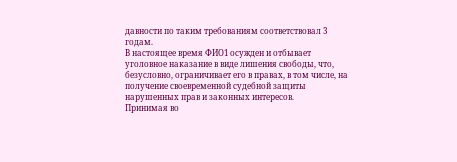давности по таким требованиям соответствовал 3 годам.
В настоящее время ФИО1 осужден и отбывает уголовное наказание в виде лишения свободы, что, безусловно, ограничивает его в правах, в том числе, на получение своевременной судебной защиты нарушенных прав и законных интересов.
Принимая во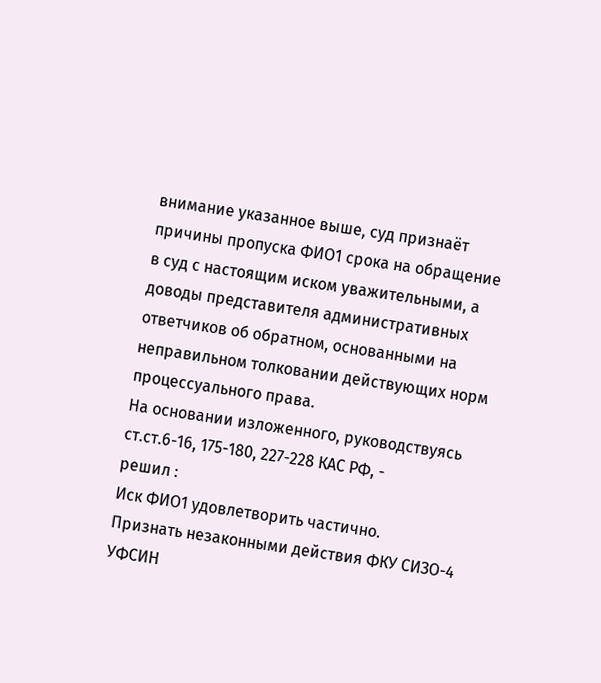внимание указанное выше, суд признаёт причины пропуска ФИО1 срока на обращение в суд с настоящим иском уважительными, а доводы представителя административных ответчиков об обратном, основанными на неправильном толковании действующих норм процессуального права.
На основании изложенного, руководствуясь ст.ст.6-16, 175-180, 227-228 КАС РФ, -
решил :
Иск ФИО1 удовлетворить частично.
Признать незаконными действия ФКУ СИЗО-4 УФСИН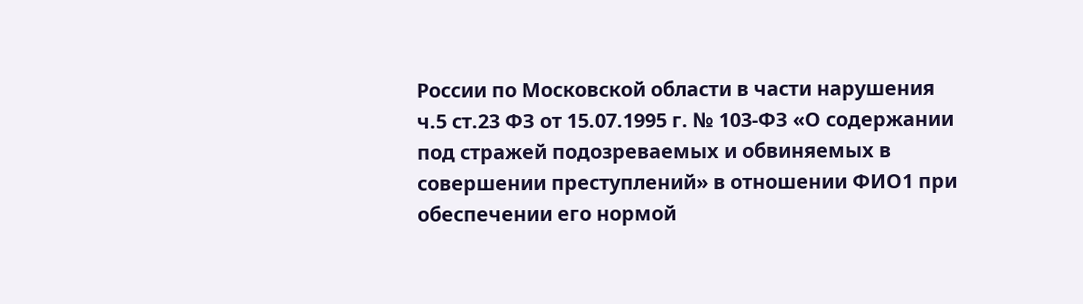России по Московской области в части нарушения ч.5 ст.23 ФЗ от 15.07.1995 г. № 103-ФЗ «О содержании под стражей подозреваемых и обвиняемых в совершении преступлений» в отношении ФИО1 при обеспечении его нормой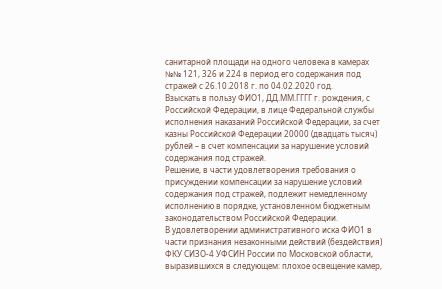санитарной площади на одного человека в камерах №№ 121, 326 и 224 в период его содержания под стражей с 26.10.2018 г. по 04.02.2020 год.
Взыскать в пользу ФИО1, ДД.ММ.ГГГГ г. рождения, с Российской Федерации, в лице Федеральной службы исполнения наказаний Российской Федерации, за счет казны Российской Федерации 20000 (двадцать тысяч) рублей – в счет компенсации за нарушение условий содержания под стражей.
Решение, в части удовлетворения требования о присуждении компенсации за нарушение условий содержания под стражей, подлежит немедленному исполнению в порядке, установленном бюджетным законодательством Российской Федерации.
В удовлетворении административного иска ФИО1 в части признания незаконными действий (бездействия) ФКУ СИЗО-4 УФСИН России по Московской области, выразившихся в следующем: плохое освещение камер,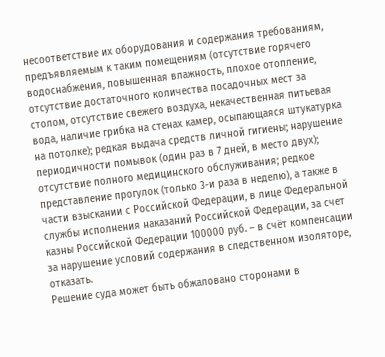несоответствие их оборудования и содержания требованиям, предъявляемым к таким помещениям (отсутствие горячего водоснабжения, повышенная влажность, плохое отопление, отсутствие достаточного количества посадочных мест за столом, отсутствие свежего воздуха, некачественная питьевая вода, наличие грибка на стенах камер, осыпающаяся штукатурка на потолке); редкая выдача средств личной гигиены; нарушение периодичности помывок (один раз в 7 дней, в место двух); отсутствие полного медицинского обслуживания; редкое представление прогулок (только 3-и раза в неделю), а также в части взыскании с Российской Федерации, в лице Федеральной службы исполнения наказаний Российской Федерации, за счет казны Российской Федерации 100000 руб. – в счёт компенсации за нарушение условий содержания в следственном изоляторе, отказать.
Решение суда может быть обжаловано сторонами в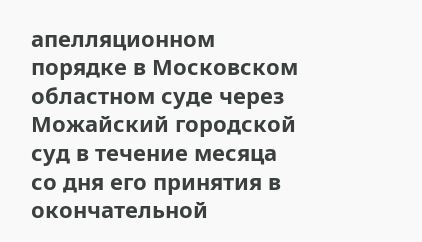апелляционном порядке в Московском областном суде через Можайский городской суд в течение месяца со дня его принятия в окончательной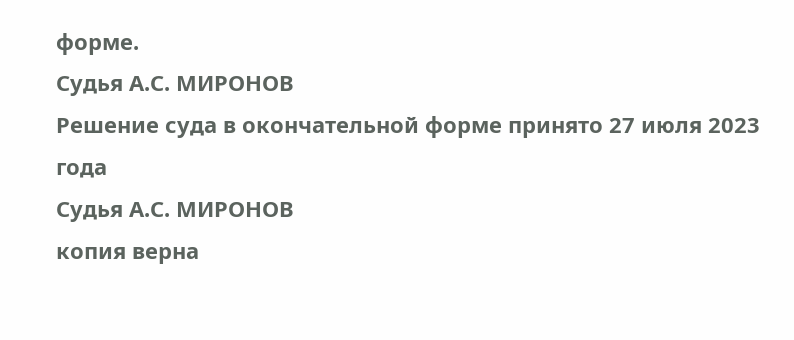форме.
Судья А.С. МИРОНОВ
Решение суда в окончательной форме принято 27 июля 2023 года
Судья А.С. МИРОНОВ
копия верна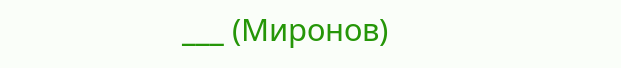___ (Миронов)